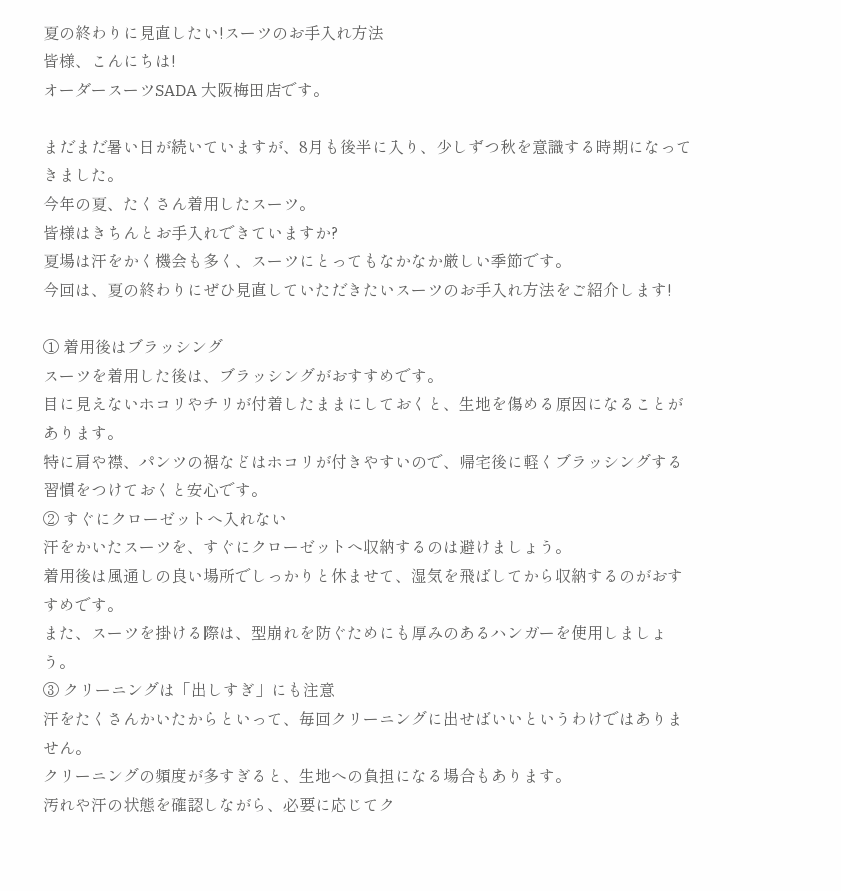夏の終わりに見直したい!スーツのお手入れ方法
皆様、こんにちは!
オーダースーツSADA 大阪梅田店です。

まだまだ暑い日が続いていますが、8月も後半に入り、少しずつ秋を意識する時期になってきました。
今年の夏、たくさん着用したスーツ。
皆様はきちんとお手入れできていますか?
夏場は汗をかく機会も多く、スーツにとってもなかなか厳しい季節です。
今回は、夏の終わりにぜひ見直していただきたいスーツのお手入れ方法をご紹介します!

① 着用後はブラッシング
スーツを着用した後は、ブラッシングがおすすめです。
目に見えないホコリやチリが付着したままにしておくと、生地を傷める原因になることがあります。
特に肩や襟、パンツの裾などはホコリが付きやすいので、帰宅後に軽くブラッシングする習慣をつけておくと安心です。
② すぐにクローゼットへ入れない
汗をかいたスーツを、すぐにクローゼットへ収納するのは避けましょう。
着用後は風通しの良い場所でしっかりと休ませて、湿気を飛ばしてから収納するのがおすすめです。
また、スーツを掛ける際は、型崩れを防ぐためにも厚みのあるハンガーを使用しましょう。
③ クリーニングは「出しすぎ」にも注意
汗をたくさんかいたからといって、毎回クリーニングに出せばいいというわけではありません。
クリーニングの頻度が多すぎると、生地への負担になる場合もあります。
汚れや汗の状態を確認しながら、必要に応じてク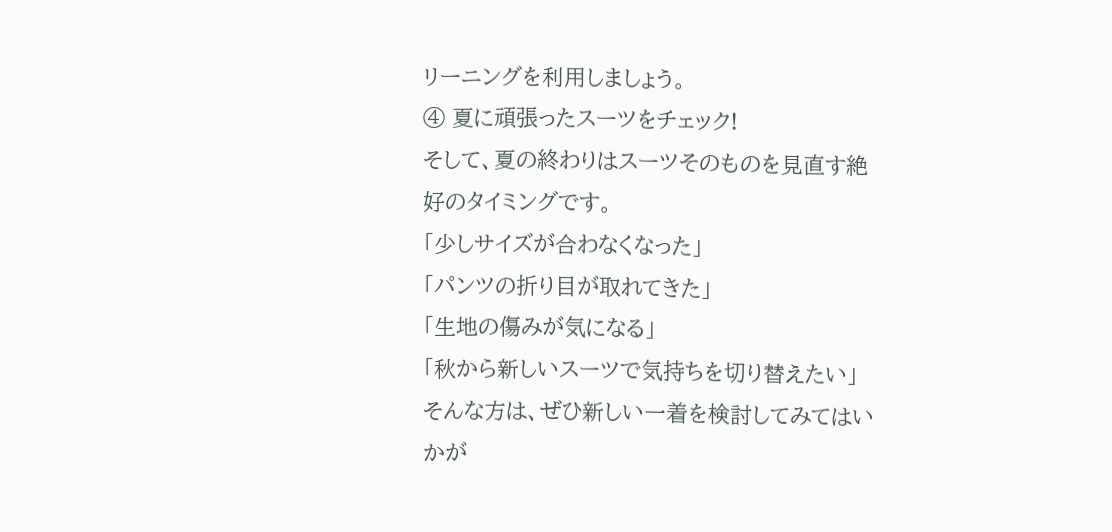リーニングを利用しましょう。
④ 夏に頑張ったスーツをチェック!
そして、夏の終わりはスーツそのものを見直す絶好のタイミングです。
「少しサイズが合わなくなった」
「パンツの折り目が取れてきた」
「生地の傷みが気になる」
「秋から新しいスーツで気持ちを切り替えたい」
そんな方は、ぜひ新しい一着を検討してみてはいかが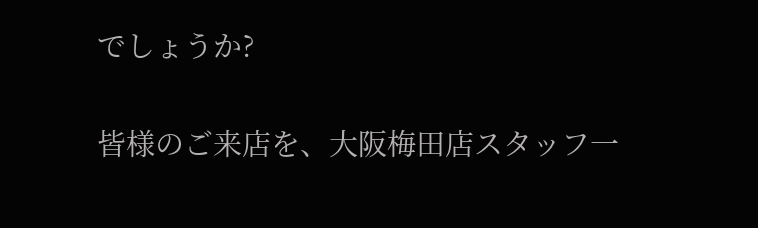でしょうか?

皆様のご来店を、大阪梅田店スタッフ一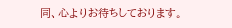同、心よりお待ちしております。